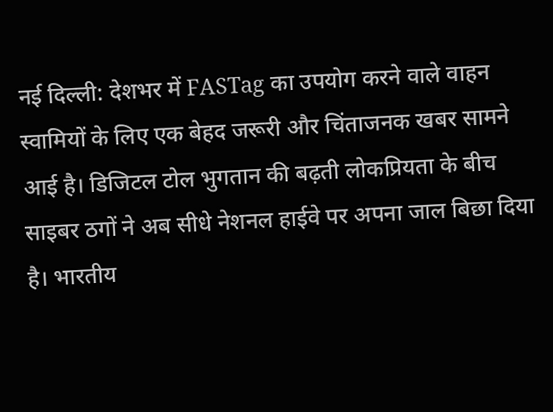नई दिल्ली: देशभर में FASTag का उपयोग करने वाले वाहन स्वामियों के लिए एक बेहद जरूरी और चिंताजनक खबर सामने आई है। डिजिटल टोल भुगतान की बढ़ती लोकप्रियता के बीच साइबर ठगों ने अब सीधे नेशनल हाईवे पर अपना जाल बिछा दिया है। भारतीय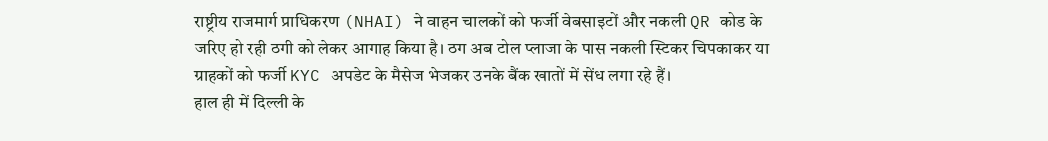राष्ट्रीय राजमार्ग प्राधिकरण (NHAI) ने वाहन चालकों को फर्जी वेबसाइटों और नकली QR कोड के जरिए हो रही ठगी को लेकर आगाह किया है। ठग अब टोल प्लाजा के पास नकली स्टिकर चिपकाकर या ग्राहकों को फर्जी KYC अपडेट के मैसेज भेजकर उनके बैंक खातों में सेंध लगा रहे हैं।
हाल ही में दिल्ली के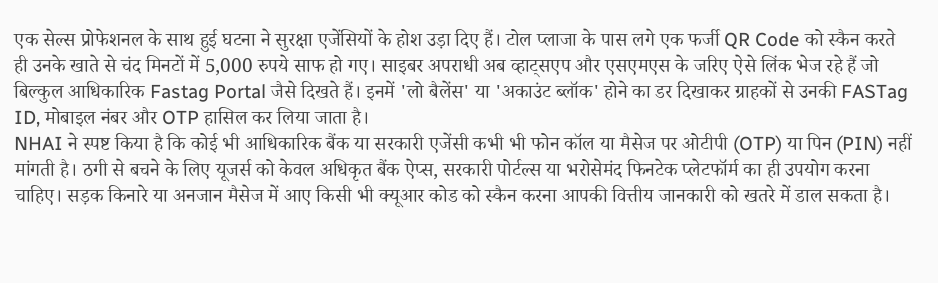एक सेल्स प्रोफेशनल के साथ हुई घटना ने सुरक्षा एजेंसियों के होश उड़ा दिए हैं। टोल प्लाजा के पास लगे एक फर्जी QR Code को स्कैन करते ही उनके खाते से चंद मिनटों में 5,000 रुपये साफ हो गए। साइबर अपराधी अब व्हाट्सएप और एसएमएस के जरिए ऐसे लिंक भेज रहे हैं जो बिल्कुल आधिकारिक Fastag Portal जैसे दिखते हैं। इनमें 'लो बैलेंस' या 'अकाउंट ब्लॉक' होने का डर दिखाकर ग्राहकों से उनकी FASTag ID, मोबाइल नंबर और OTP हासिल कर लिया जाता है।
NHAI ने स्पष्ट किया है कि कोई भी आधिकारिक बैंक या सरकारी एजेंसी कभी भी फोन कॉल या मैसेज पर ओटीपी (OTP) या पिन (PIN) नहीं मांगती है। ठगी से बचने के लिए यूजर्स को केवल अधिकृत बैंक ऐप्स, सरकारी पोर्टल्स या भरोसेमंद फिनटेक प्लेटफॉर्म का ही उपयोग करना चाहिए। सड़क किनारे या अनजान मैसेज में आए किसी भी क्यूआर कोड को स्कैन करना आपकी वित्तीय जानकारी को खतरे में डाल सकता है।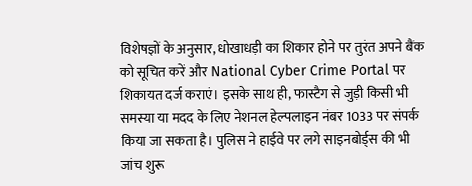विशेषज्ञों के अनुसार, धोखाधड़ी का शिकार होने पर तुरंत अपने बैंक को सूचित करें और National Cyber Crime Portal पर शिकायत दर्ज कराएं। इसके साथ ही, फास्टैग से जुड़ी किसी भी समस्या या मदद के लिए नेशनल हेल्पलाइन नंबर 1033 पर संपर्क किया जा सकता है। पुलिस ने हाईवे पर लगे साइनबोर्ड्स की भी जांच शुरू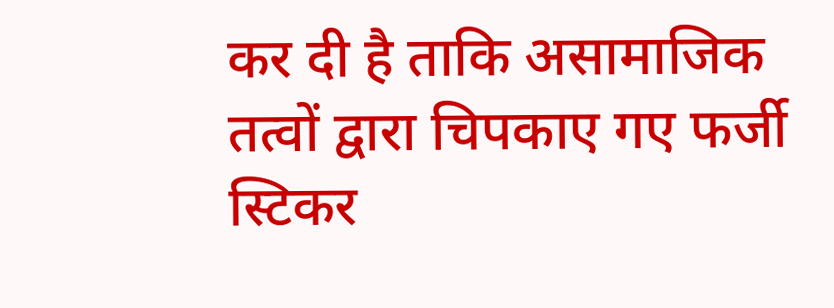कर दी है ताकि असामाजिक तत्वों द्वारा चिपकाए गए फर्जी स्टिकर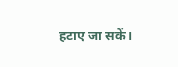हटाए जा सकें।